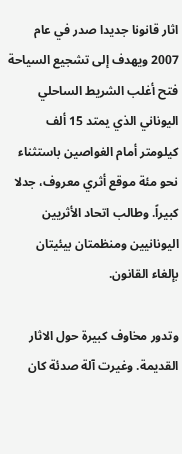اثار قانونا جديدا صدر في عام 2007 ويهدف إلى تشجيع السياحة فتح أغلب الشريط الساحلي اليوناني الذي يمتد 15 ألف كيلومتر أمام الغواصين باستثناء نحو مئة موقع أثري معروف، جدلا كبيراً. وطالب اتحاد الأثريين اليونانيين ومنظمتان بيئيتان بإلغاء القانون.

وتدور مخاوف كبيرة حول الاثار القديمة. وغيرت آلة صدئة كان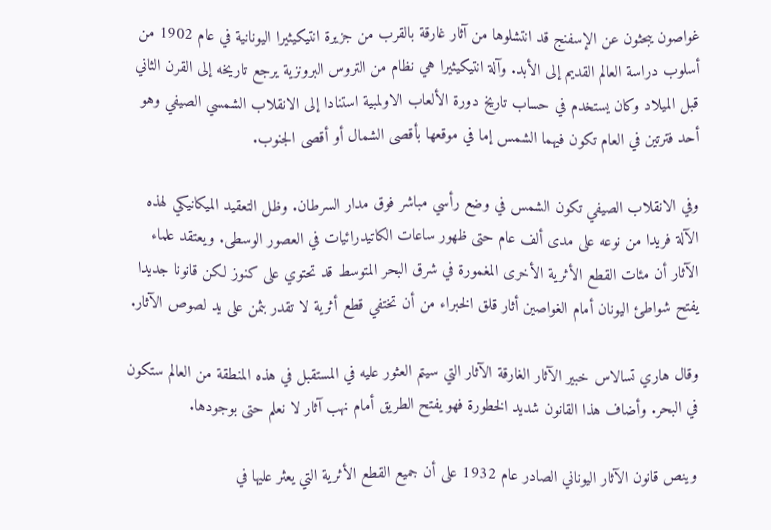غواصون يبحثون عن الإسفنج قد انتشلوها من آثار غارقة بالقرب من جزيرة انتيكيثيرا اليونانية في عام 1902 من أسلوب دراسة العالم القديم إلى الأبد. وآلة انتيكيثيرا هي نظام من التروس البرونزية يرجع تاريخه إلى القرن الثاني قبل الميلاد وكان يستخدم في حساب تاريخ دورة الألعاب الاولمبية استنادا إلى الانقلاب الشمسي الصيفي وهو أحد فترتين في العام تكون فيهما الشمس إما في موقعها بأقصى الشمال أو أقصى الجنوب.

وفي الانقلاب الصيفي تكون الشمس في وضع رأسي مباشر فوق مدار السرطان. وظل التعقيد الميكانيكي لهذه الآلة فريدا من نوعه على مدى ألف عام حتى ظهور ساعات الكاتيدرائيات في العصور الوسطى. ويعتقد علماء الآثار أن مئات القطع الأثرية الأخرى المغمورة في شرق البحر المتوسط قد تحتوي على كنوز لكن قانونا جديدا يفتح شواطئ اليونان أمام الغواصين أثار قلق الخبراء من أن تختفي قطع أثرية لا تقدر بثمن على يد لصوص الآثار.

وقال هاري تسالاس خبير الآثار الغارقة الآثار التي سيتم العثور عليه في المستقبل في هذه المنطقة من العالم ستكون في البحر. وأضاف هذا القانون شديد الخطورة فهو يفتح الطريق أمام نهب آثار لا نعلم حتى بوجودها.

وينص قانون الآثار اليوناني الصادر عام 1932 على أن جميع القطع الأثرية التي يعثر عليها في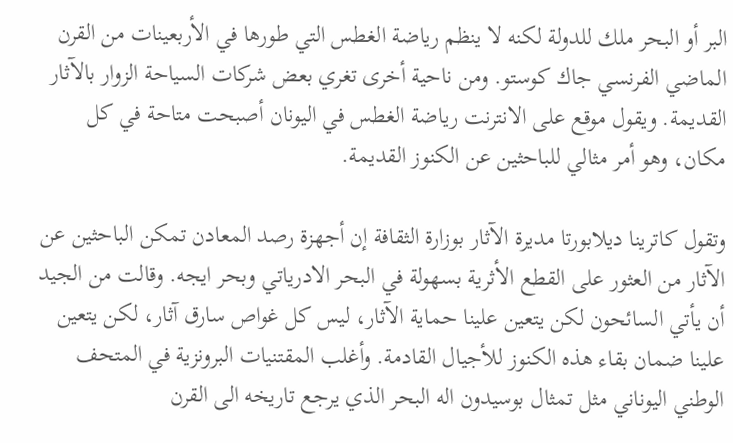البر أو البحر ملك للدولة لكنه لا ينظم رياضة الغطس التي طورها في الأربعينات من القرن الماضي الفرنسي جاك كوستو. ومن ناحية أخرى تغري بعض شركات السياحة الزوار بالآثار القديمة. ويقول موقع على الانترنت رياضة الغطس في اليونان أصبحت متاحة في كل مكان، وهو أمر مثالي للباحثين عن الكنوز القديمة.

وتقول كاترينا ديلابورتا مديرة الآثار بوزارة الثقافة إن أجهزة رصد المعادن تمكن الباحثين عن الآثار من العثور على القطع الأثرية بسهولة في البحر الادرياتي وبحر ايجه. وقالت من الجيد أن يأتي السائحون لكن يتعين علينا حماية الآثار، ليس كل غواص سارق آثار، لكن يتعين علينا ضمان بقاء هذه الكنوز للأجيال القادمة. وأغلب المقتنيات البرونزية في المتحف الوطني اليوناني مثل تمثال بوسيدون اله البحر الذي يرجع تاريخه الى القرن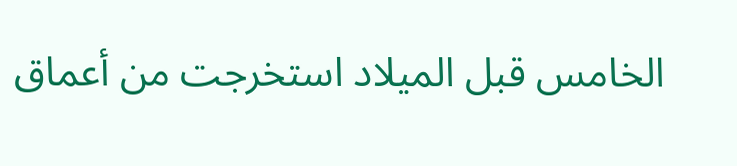الخامس قبل الميلاد استخرجت من أعماق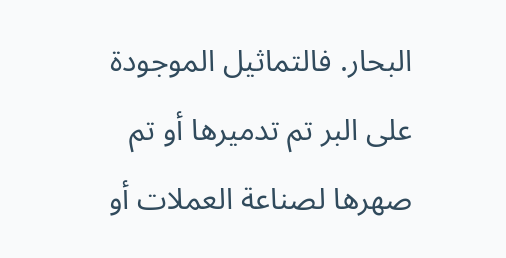البحار. فالتماثيل الموجودة على البر تم تدميرها أو تم صهرها لصناعة العملات أو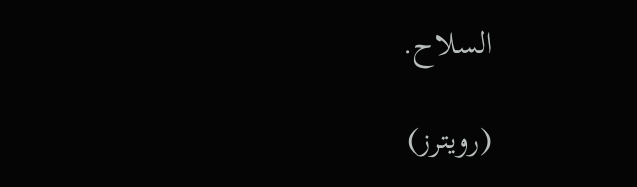السلاح.

(رويترز)